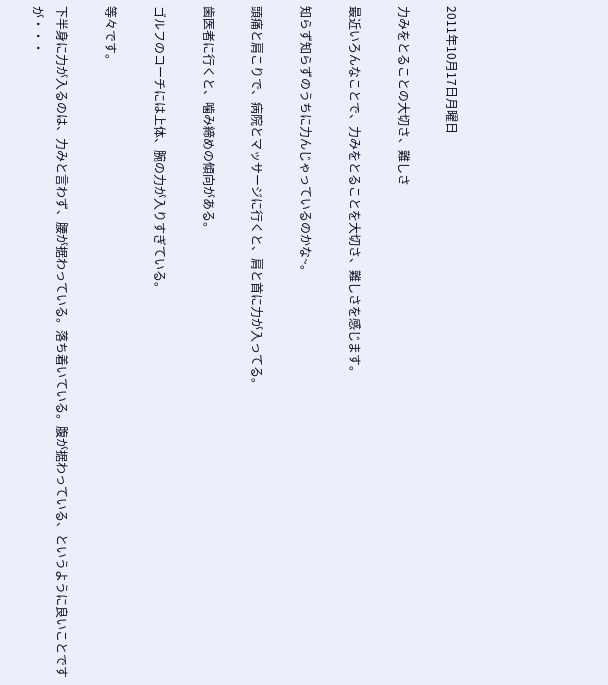2011年10月17日月曜日

力みをとることの大切さ、難しさ

最近いろんなことで、力みをとることを大切さ、難しさを感じます。

知らず知らずのうちに力んじゃっているのかな~。

頭痛と肩こりで、病院とマッサージに行くと、肩と首に力が入ってる。

歯医者に行くと、噛み締めの傾向がある。

ゴルフのコーチには上体、腕の力が入りすぎている。

等々です。

下半身に力が入るのは、力みと言わず、腰が据わっている。落ち着いている。腹が据わっている、というように良いことですが・・・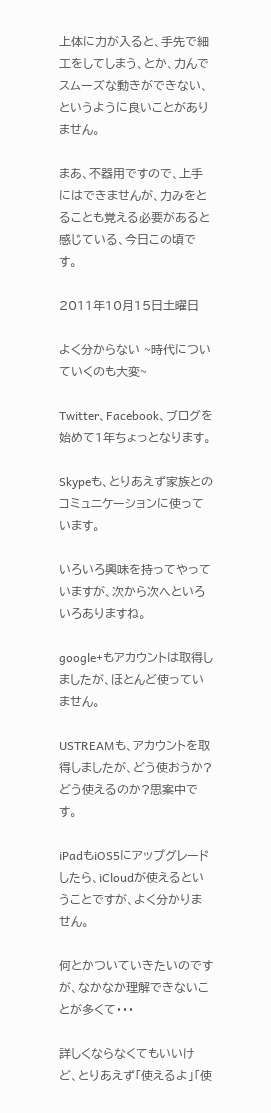上体に力が入ると、手先で細工をしてしまう、とか、力んでスムーズな動きができない、というように良いことがありません。

まあ、不器用ですので、上手にはできませんが、力みをとることも覚える必要があると感じている、今日この頃です。

2011年10月15日土曜日

よく分からない ~時代についていくのも大変~

Twitter、Facebook、ブログを始めて1年ちょっとなります。

Skypeも、とりあえず家族とのコミュニケーションに使っています。

いろいろ興味を持ってやっていますが、次から次へといろいろありますね。

google+もアカウントは取得しましたが、ほとんど使っていません。

USTREAMも、アカウントを取得しましたが、どう使おうか?どう使えるのか?思案中です。

iPadもiOS5にアップグレードしたら、iCloudが使えるということですが、よく分かりません。

何とかついていきたいのですが、なかなか理解できないことが多くて・・・

詳しくならなくてもいいけど、とりあえず「使えるよ」「使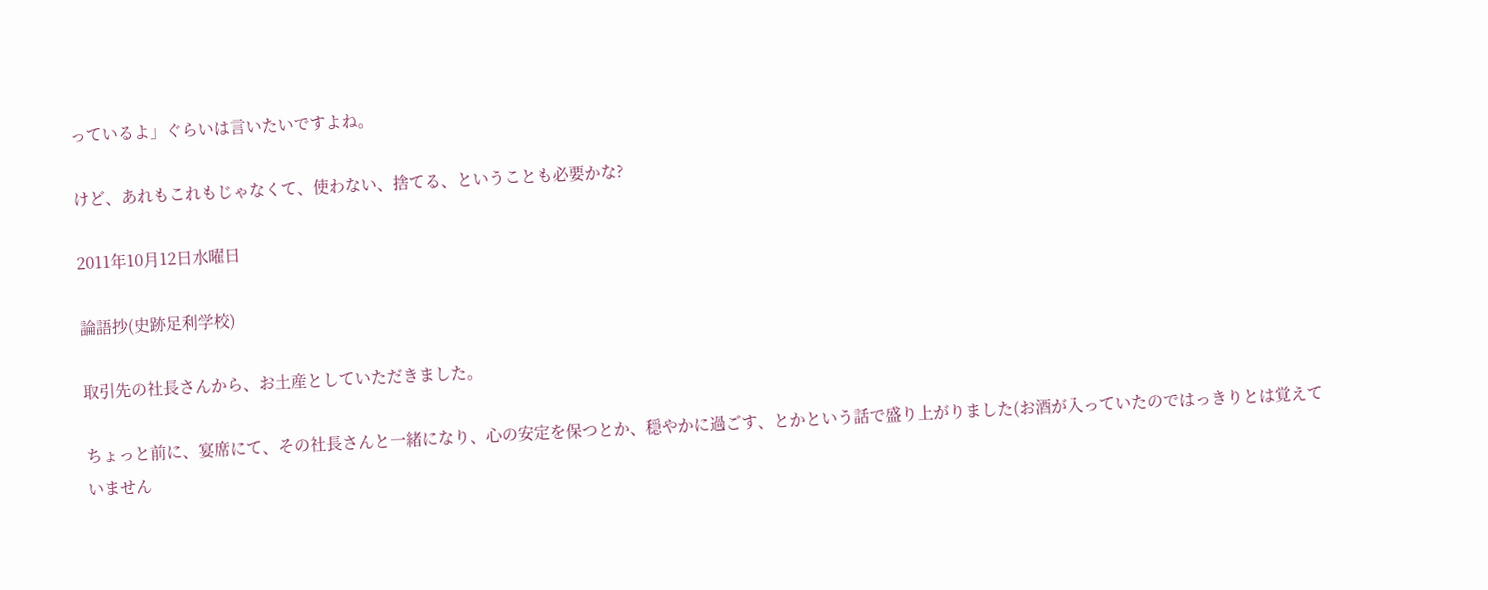っているよ」ぐらいは言いたいですよね。

けど、あれもこれもじゃなくて、使わない、捨てる、ということも必要かな?

2011年10月12日水曜日

論語抄(史跡足利学校)

取引先の社長さんから、お土産としていただきました。

ちょっと前に、宴席にて、その社長さんと一緒になり、心の安定を保つとか、穏やかに過ごす、とかという話で盛り上がりました(お酒が入っていたのではっきりとは覚えていません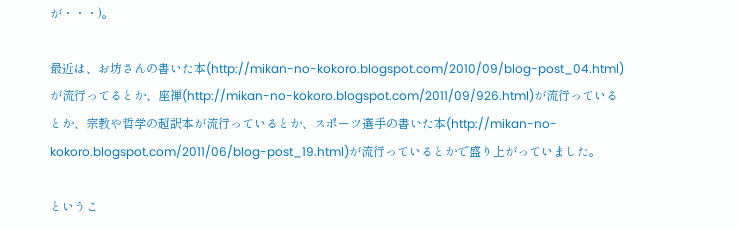が・・・)。

最近は、お坊さんの書いた本(http://mikan-no-kokoro.blogspot.com/2010/09/blog-post_04.html)が流行ってるとか、座禅(http://mikan-no-kokoro.blogspot.com/2011/09/926.html)が流行っているとか、宗教や哲学の超訳本が流行っているとか、スポーツ選手の書いた本(http://mikan-no-kokoro.blogspot.com/2011/06/blog-post_19.html)が流行っているとかで盛り上がっていました。

というこ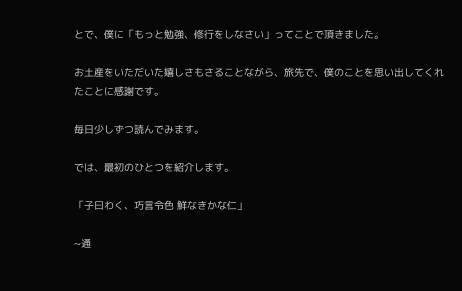とで、僕に「もっと勉強、修行をしなさい」ってことで頂きました。

お土産をいただいた嬉しさもさることながら、旅先で、僕のことを思い出してくれたことに感謝です。

毎日少しずつ読んでみます。

では、最初のひとつを紹介します。

「子曰わく、巧言令色 鮮なきかな仁」

~通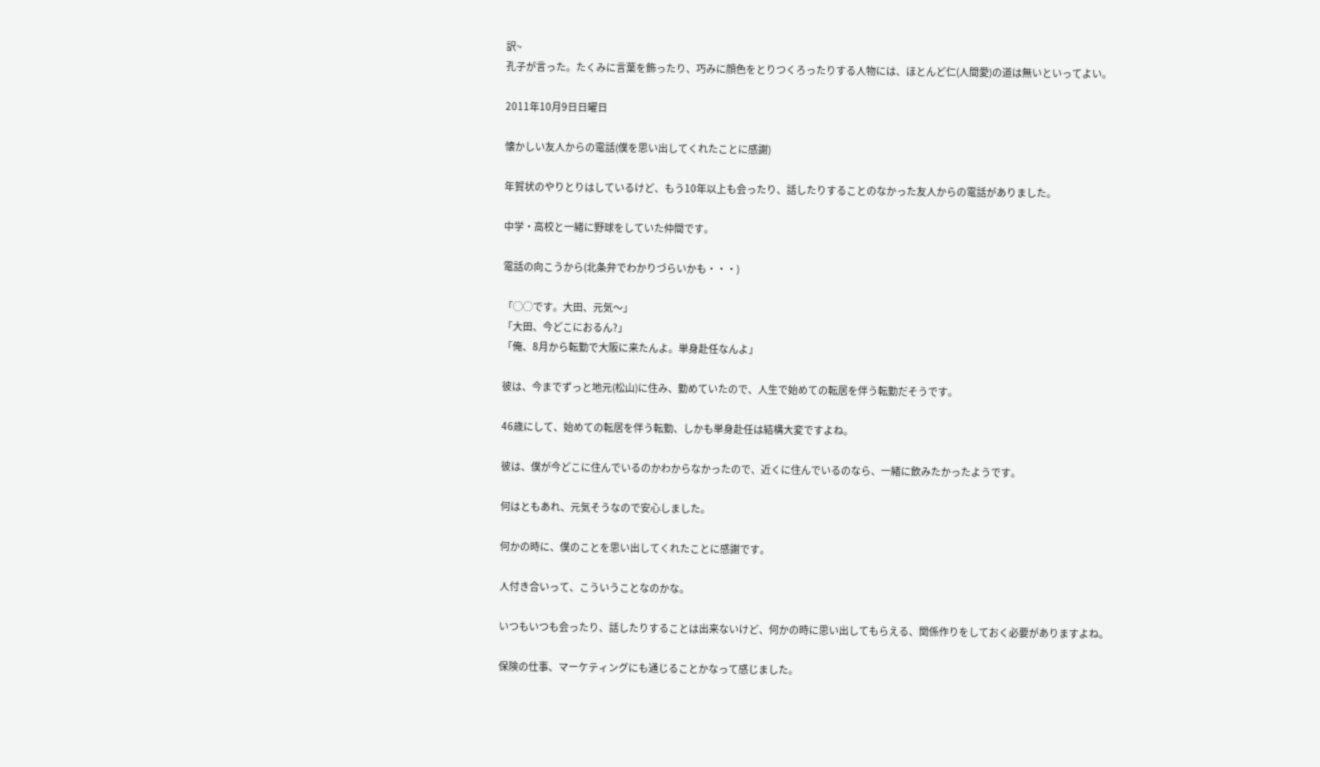訳~
孔子が言った。たくみに言葉を飾ったり、巧みに顔色をとりつくろったりする人物には、ほとんど仁(人間愛)の道は無いといってよい。

2011年10月9日日曜日

懐かしい友人からの電話(僕を思い出してくれたことに感謝)

年賀状のやりとりはしているけど、もう10年以上も会ったり、話したりすることのなかった友人からの電話がありました。

中学・高校と一緒に野球をしていた仲間です。

電話の向こうから(北条弁でわかりづらいかも・・・)

「◯◯です。大田、元気〜」
「大田、今どこにおるん?」
「俺、8月から転勤で大阪に来たんよ。単身赴任なんよ」

彼は、今までずっと地元(松山)に住み、勤めていたので、人生で始めての転居を伴う転勤だそうです。

46歳にして、始めての転居を伴う転勤、しかも単身赴任は結構大変ですよね。

彼は、僕が今どこに住んでいるのかわからなかったので、近くに住んでいるのなら、一緒に飲みたかったようです。

何はともあれ、元気そうなので安心しました。

何かの時に、僕のことを思い出してくれたことに感謝です。

人付き合いって、こういうことなのかな。

いつもいつも会ったり、話したりすることは出来ないけど、何かの時に思い出してもらえる、関係作りをしておく必要がありますよね。

保険の仕事、マーケティングにも通じることかなって感じました。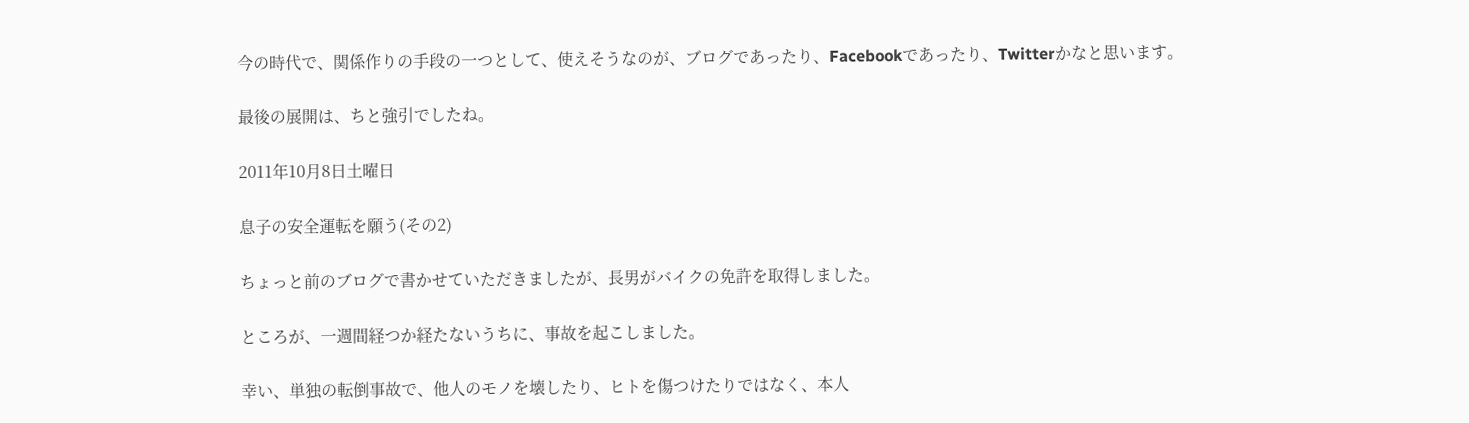今の時代で、関係作りの手段の一つとして、使えそうなのが、ブログであったり、Facebookであったり、Twitterかなと思います。

最後の展開は、ちと強引でしたね。

2011年10月8日土曜日

息子の安全運転を願う(その2)

ちょっと前のブログで書かせていただきましたが、長男がバイクの免許を取得しました。

ところが、一週間経つか経たないうちに、事故を起こしました。

幸い、単独の転倒事故で、他人のモノを壊したり、ヒトを傷つけたりではなく、本人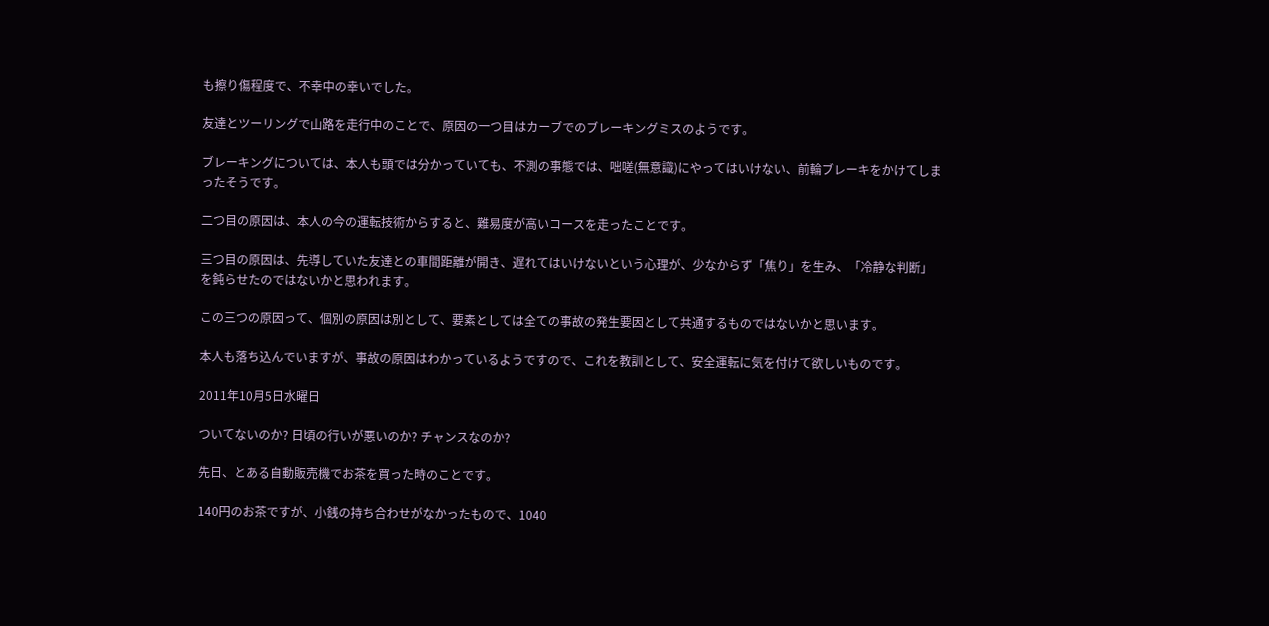も擦り傷程度で、不幸中の幸いでした。

友達とツーリングで山路を走行中のことで、原因の一つ目はカーブでのブレーキングミスのようです。

ブレーキングについては、本人も頭では分かっていても、不測の事態では、咄嗟(無意識)にやってはいけない、前輪ブレーキをかけてしまったそうです。

二つ目の原因は、本人の今の運転技術からすると、難易度が高いコースを走ったことです。

三つ目の原因は、先導していた友達との車間距離が開き、遅れてはいけないという心理が、少なからず「焦り」を生み、「冷静な判断」を鈍らせたのではないかと思われます。

この三つの原因って、個別の原因は別として、要素としては全ての事故の発生要因として共通するものではないかと思います。

本人も落ち込んでいますが、事故の原因はわかっているようですので、これを教訓として、安全運転に気を付けて欲しいものです。

2011年10月5日水曜日

ついてないのか? 日頃の行いが悪いのか? チャンスなのか?

先日、とある自動販売機でお茶を買った時のことです。

140円のお茶ですが、小銭の持ち合わせがなかったもので、1040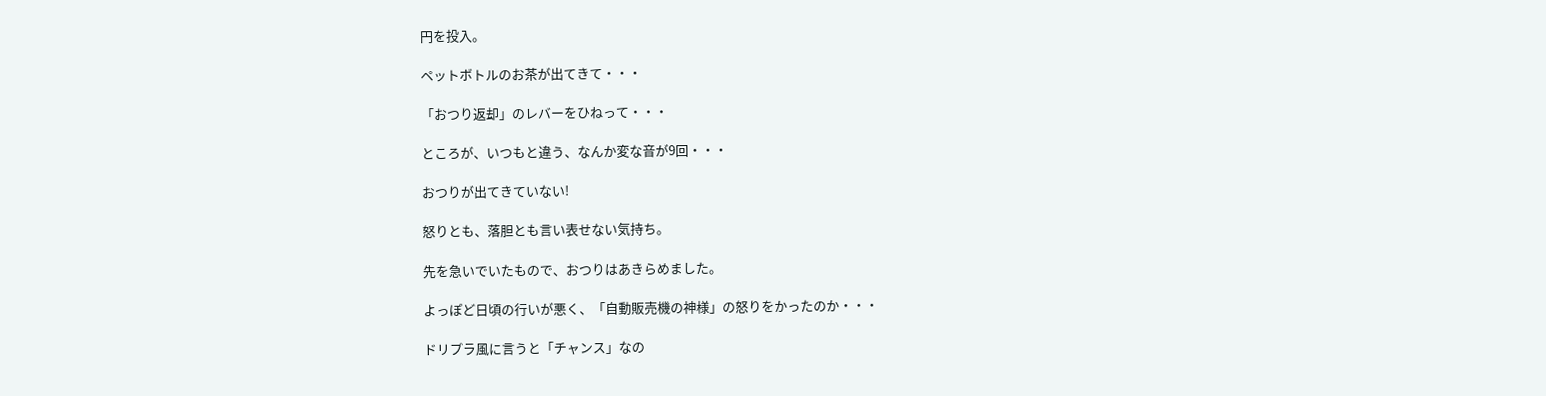円を投入。

ペットボトルのお茶が出てきて・・・

「おつり返却」のレバーをひねって・・・

ところが、いつもと違う、なんか変な音が9回・・・

おつりが出てきていない!

怒りとも、落胆とも言い表せない気持ち。

先を急いでいたもので、おつりはあきらめました。

よっぽど日頃の行いが悪く、「自動販売機の神様」の怒りをかったのか・・・

ドリプラ風に言うと「チャンス」なの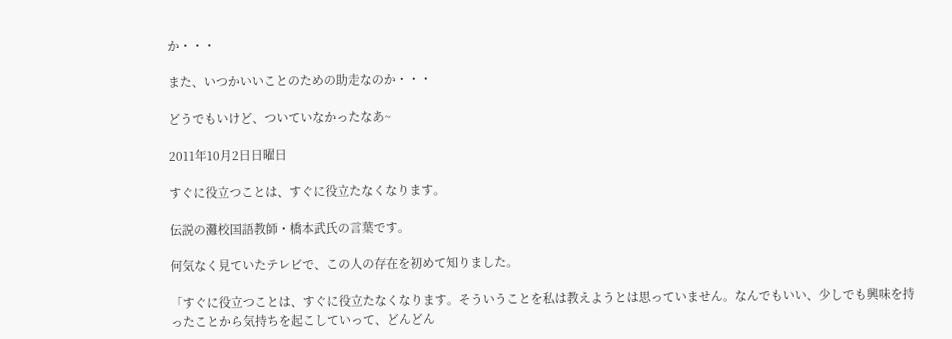か・・・

また、いつかいいことのための助走なのか・・・

どうでもいけど、ついていなかったなあ~

2011年10月2日日曜日

すぐに役立つことは、すぐに役立たなくなります。

伝説の灘校国語教師・橋本武氏の言葉です。

何気なく見ていたテレビで、この人の存在を初めて知りました。

「すぐに役立つことは、すぐに役立たなくなります。そういうことを私は教えようとは思っていません。なんでもいい、少しでも興味を持ったことから気持ちを起こしていって、どんどん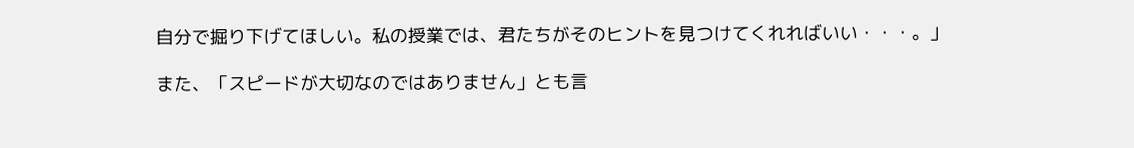自分で掘り下げてほしい。私の授業では、君たちがそのヒントを見つけてくれればいい・・・。」

また、「スピードが大切なのではありません」とも言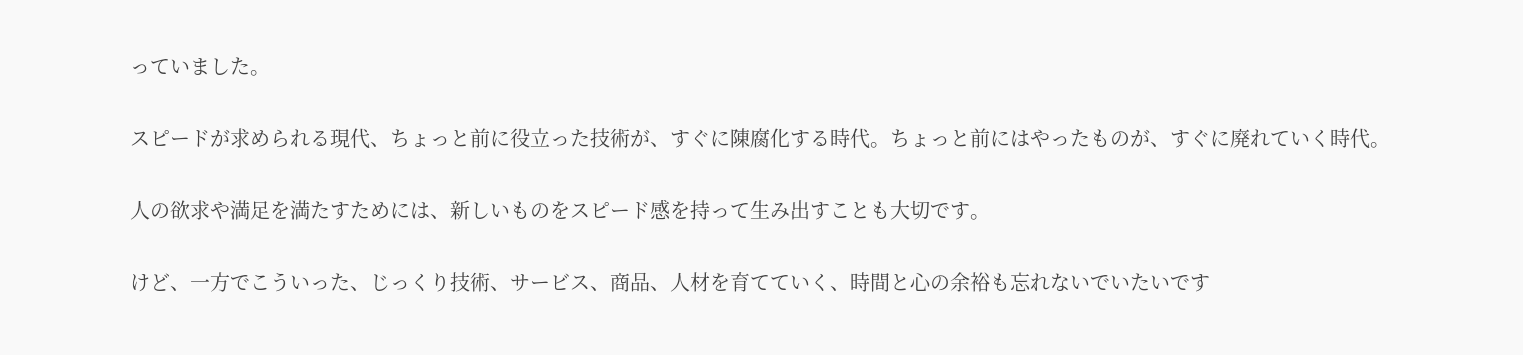っていました。

スピードが求められる現代、ちょっと前に役立った技術が、すぐに陳腐化する時代。ちょっと前にはやったものが、すぐに廃れていく時代。

人の欲求や満足を満たすためには、新しいものをスピード感を持って生み出すことも大切です。

けど、一方でこういった、じっくり技術、サービス、商品、人材を育てていく、時間と心の余裕も忘れないでいたいです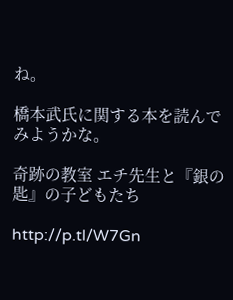ね。

橋本武氏に関する本を読んでみようかな。

奇跡の教室 エチ先生と『銀の匙』の子どもたち

http://p.tl/W7Gn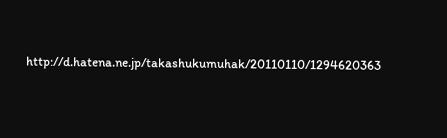http://d.hatena.ne.jp/takashukumuhak/20110110/1294620363